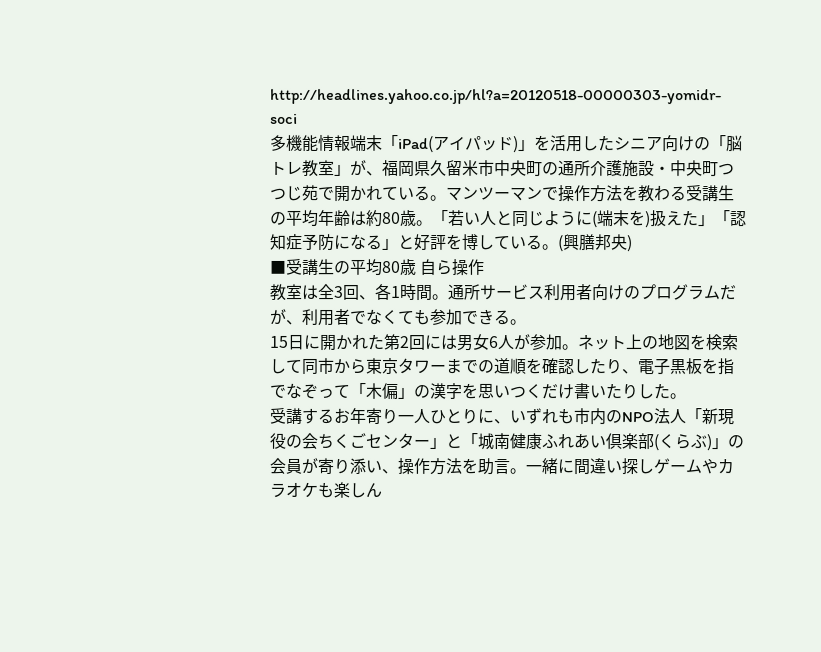http://headlines.yahoo.co.jp/hl?a=20120518-00000303-yomidr-soci
多機能情報端末「iPad(アイパッド)」を活用したシニア向けの「脳トレ教室」が、福岡県久留米市中央町の通所介護施設・中央町つつじ苑で開かれている。マンツーマンで操作方法を教わる受講生の平均年齢は約80歳。「若い人と同じように(端末を)扱えた」「認知症予防になる」と好評を博している。(興膳邦央)
■受講生の平均80歳 自ら操作
教室は全3回、各1時間。通所サービス利用者向けのプログラムだが、利用者でなくても参加できる。
15日に開かれた第2回には男女6人が参加。ネット上の地図を検索して同市から東京タワーまでの道順を確認したり、電子黒板を指でなぞって「木偏」の漢字を思いつくだけ書いたりした。
受講するお年寄り一人ひとりに、いずれも市内のNPO法人「新現役の会ちくごセンター」と「城南健康ふれあい倶楽部(くらぶ)」の会員が寄り添い、操作方法を助言。一緒に間違い探しゲームやカラオケも楽しん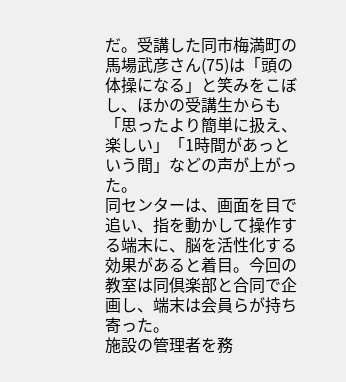だ。受講した同市梅満町の馬場武彦さん(75)は「頭の体操になる」と笑みをこぼし、ほかの受講生からも「思ったより簡単に扱え、楽しい」「1時間があっという間」などの声が上がった。
同センターは、画面を目で追い、指を動かして操作する端末に、脳を活性化する効果があると着目。今回の教室は同倶楽部と合同で企画し、端末は会員らが持ち寄った。
施設の管理者を務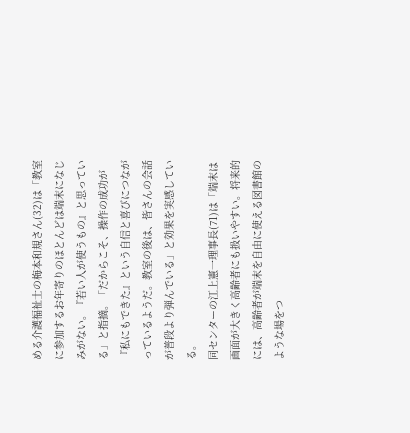める介護福祉士の梅本和規さん(32)は「教室に参加するお年寄りのほとんどは端末になじみがない。『若い人が使うもの』と思っている」と指摘。「だからこそ、操作の成功が『私にもできた』という自信と喜びにつながっているようだ。教室の後は、皆さんの会話が普段より弾んでいる」と効果を実感している。
同センターの江上憲一理事長(71)は「端末は画面が大きく高齢者にも扱いやすい。将来的には、高齢者が端末を自由に使える図書館のような場をつ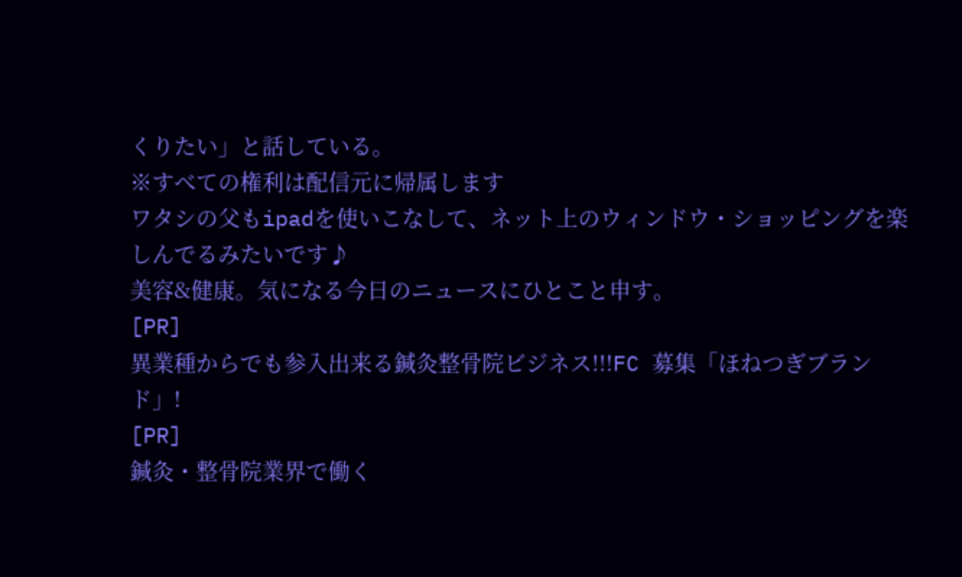くりたい」と話している。
※すべての権利は配信元に帰属します
ワタシの父もipadを使いこなして、ネット上のウィンドウ・ショッピングを楽しんでるみたいです♪
美容&健康。気になる今日のニュースにひとこと申す。
[PR]
異業種からでも参入出来る鍼灸整骨院ビジネス!!!FC 募集「ほねつぎブランド」!
[PR]
鍼灸・整骨院業界で働く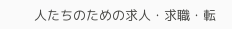人たちのための求人・求職・転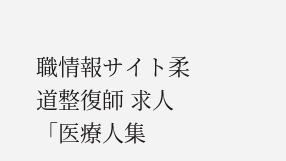職情報サイト柔道整復師 求人
「医療人集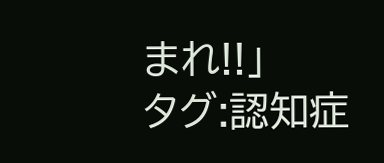まれ!!」
タグ:認知症